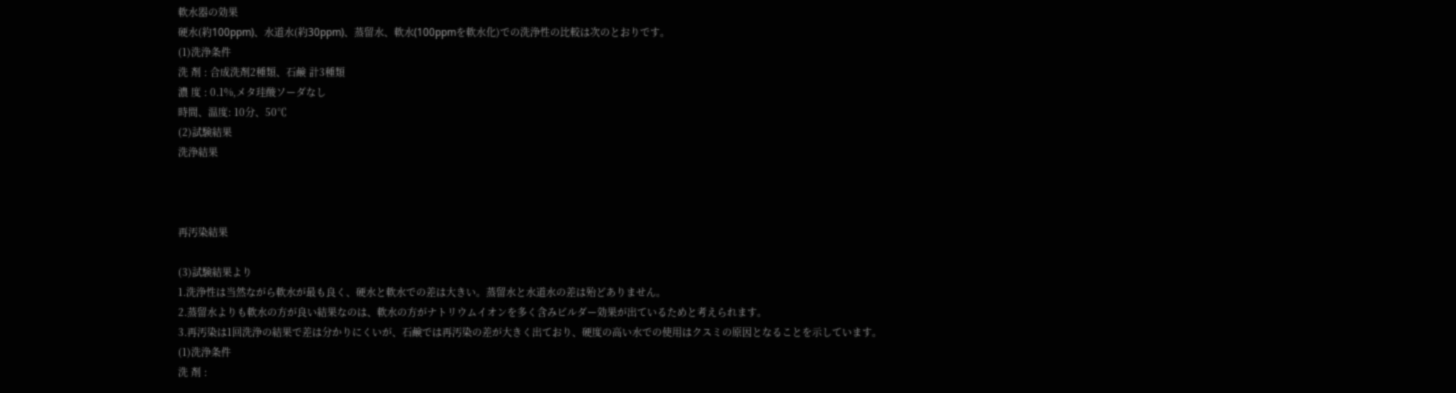軟水器の効果
硬水(約100ppm)、水道水(約30ppm)、蒸留水、軟水(100ppmを軟水化)での洗浄性の比較は次のとおりです。
(1)洗浄条件
洗 剤 : 合成洗剤2種類、石鹸 計3種類
濃 度 : 0.1%,メタ珪酸ソーダなし
時間、温度: 10分、50℃
(2)試験結果
洗浄結果



再汚染結果

(3)試験結果より
1.洗浄性は当然ながら軟水が最も良く、硬水と軟水での差は大きい。蒸留水と水道水の差は殆どありません。
2.蒸留水よりも軟水の方が良い結果なのは、軟水の方がナトリウムイオンを多く含みビルダー効果が出ているためと考えられます。
3.再汚染は1回洗浄の結果で差は分かりにくいが、石鹸では再汚染の差が大きく出ており、硬度の高い水での使用はクスミの原因となることを示しています。
(1)洗浄条件
洗 剤 :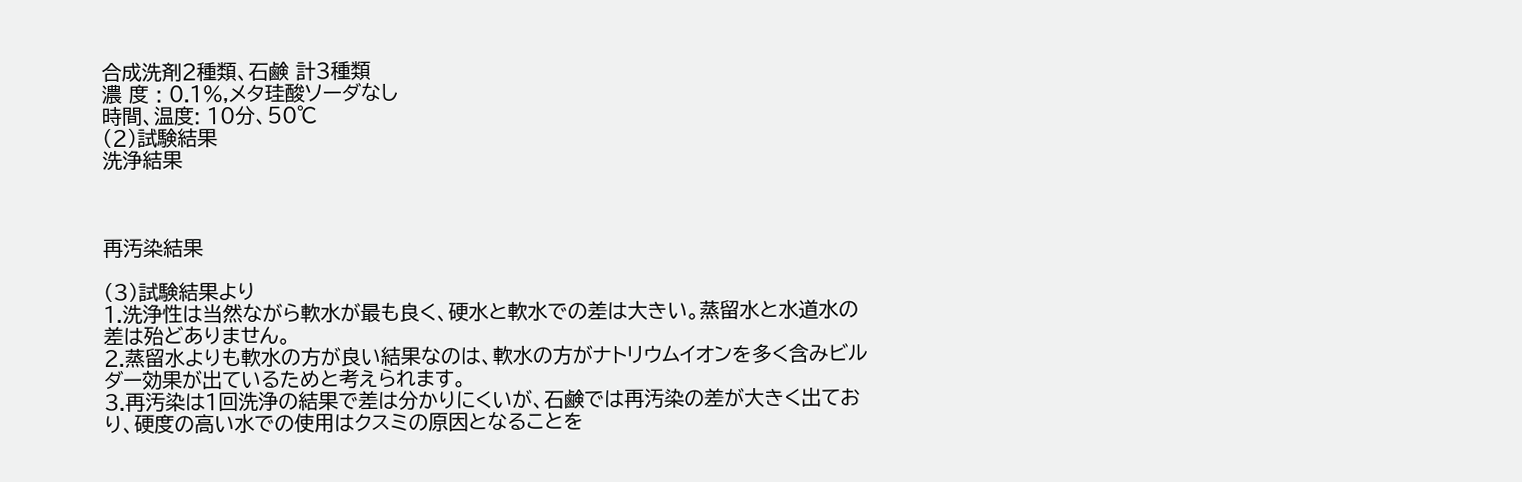合成洗剤2種類、石鹸 計3種類
濃 度 : 0.1%,メタ珪酸ソーダなし
時間、温度: 10分、50℃
(2)試験結果
洗浄結果



再汚染結果

(3)試験結果より
1.洗浄性は当然ながら軟水が最も良く、硬水と軟水での差は大きい。蒸留水と水道水の差は殆どありません。
2.蒸留水よりも軟水の方が良い結果なのは、軟水の方がナトリウムイオンを多く含みビルダー効果が出ているためと考えられます。
3.再汚染は1回洗浄の結果で差は分かりにくいが、石鹸では再汚染の差が大きく出ており、硬度の高い水での使用はクスミの原因となることを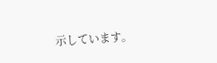示しています。